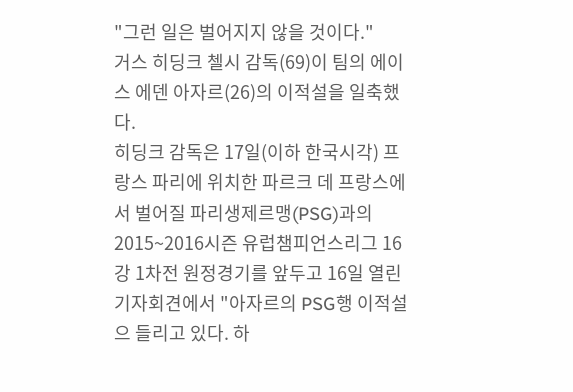"그런 일은 벌어지지 않을 것이다."
거스 히딩크 첼시 감독(69)이 팀의 에이스 에덴 아자르(26)의 이적설을 일축했다.
히딩크 감독은 17일(이하 한국시각) 프랑스 파리에 위치한 파르크 데 프랑스에서 벌어질 파리생제르맹(PSG)과의 2015~2016시즌 유럽챔피언스리그 16강 1차전 원정경기를 앞두고 16일 열린 기자회견에서 "아자르의 PSG행 이적설으 들리고 있다. 하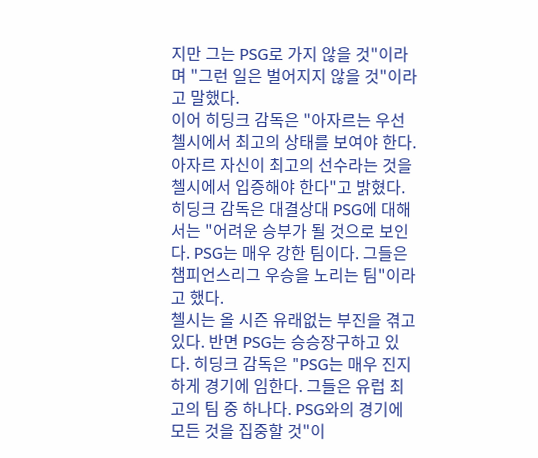지만 그는 PSG로 가지 않을 것"이라며 "그런 일은 벌어지지 않을 것"이라고 말했다.
이어 히딩크 감독은 "아자르는 우선 첼시에서 최고의 상태를 보여야 한다. 아자르 자신이 최고의 선수라는 것을 첼시에서 입증해야 한다"고 밝혔다.
히딩크 감독은 대결상대 PSG에 대해서는 "어려운 승부가 될 것으로 보인다. PSG는 매우 강한 팀이다. 그들은 챔피언스리그 우승을 노리는 팀"이라고 했다.
첼시는 올 시즌 유래없는 부진을 겪고 있다. 반면 PSG는 승승장구하고 있다. 히딩크 감독은 "PSG는 매우 진지하게 경기에 임한다. 그들은 유럽 최고의 팀 중 하나다. PSG와의 경기에 모든 것을 집중할 것"이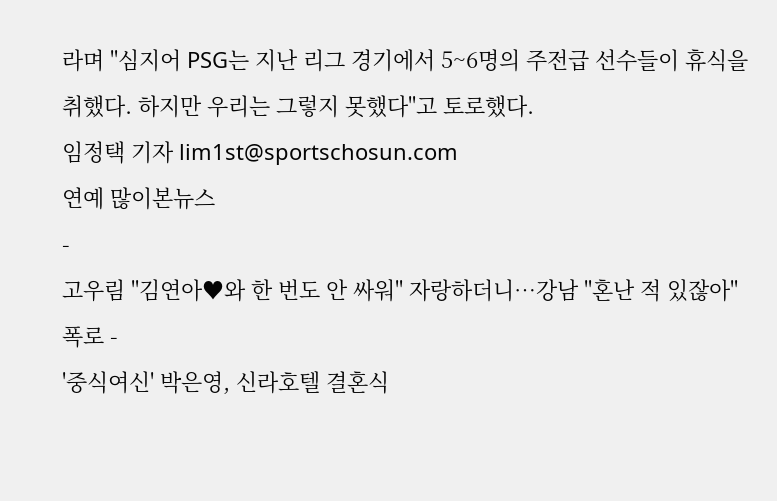라며 "심지어 PSG는 지난 리그 경기에서 5~6명의 주전급 선수들이 휴식을 취했다. 하지만 우리는 그렇지 못했다"고 토로했다.
임정택 기자 lim1st@sportschosun.com
연예 많이본뉴스
-
고우림 "김연아♥와 한 번도 안 싸워" 자랑하더니…강남 "혼난 적 있잖아" 폭로 -
'중식여신' 박은영, 신라호텔 결혼식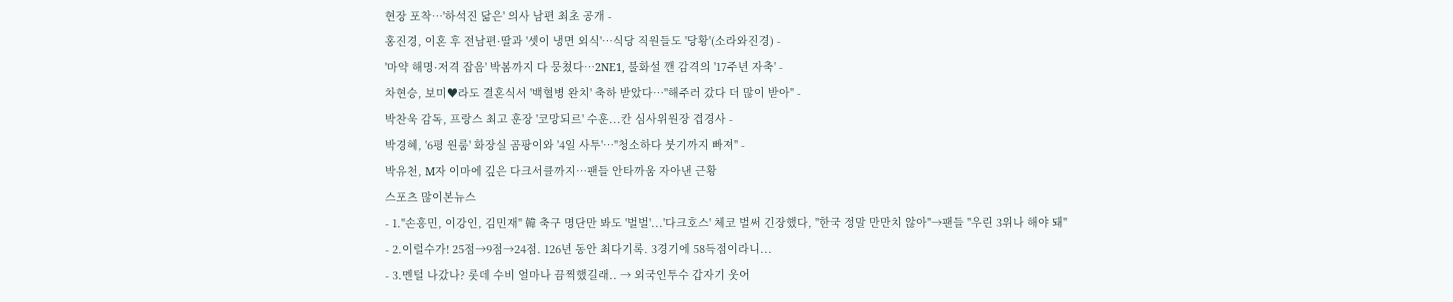현장 포착…'하석진 닮은' 의사 남편 최초 공개 -
홍진경, 이혼 후 전남편·딸과 '셋이 냉면 외식'…식당 직원들도 '당황'(소라와진경) -
'마약 해명·저격 잡음' 박봄까지 다 뭉쳤다…2NE1, 불화설 깬 감격의 '17주년 자축' -
차현승, 보미♥라도 결혼식서 '백혈병 완치' 축하 받았다…"해주러 갔다 더 많이 받아" -
박찬욱 감독, 프랑스 최고 훈장 '코망되르' 수훈...칸 심사위원장 겹경사 -
박경혜, '6평 원룸' 화장실 곰팡이와 '4일 사투'…"청소하다 붓기까지 빠져" -
박유천, M자 이마에 깊은 다크서클까지…팬들 안타까움 자아낸 근황
스포츠 많이본뉴스
- 1."손흥민, 이강인, 김민재" 韓 축구 명단만 봐도 '벌벌'...'다크호스' 체코 벌써 긴장했다, "한국 정말 만만치 않아"→팬들 "우린 3위나 해야 돼"
- 2.이럴수가! 25점→9점→24점. 126년 동안 최다기록. 3경기에 58득점이라니...
- 3.멘털 나갔나? 롯데 수비 얼마나 끔찍했길래.. → 외국인투수 갑자기 웃어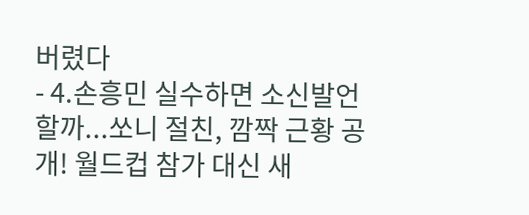버렸다
- 4.손흥민 실수하면 소신발언 할까...쏘니 절친, 깜짝 근황 공개! 월드컵 참가 대신 새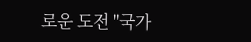로운 도전 "국가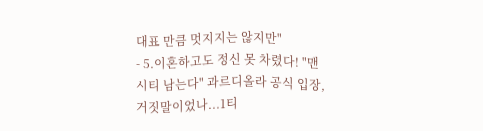대표 만큼 멋지지는 않지만"
- 5.이혼하고도 정신 못 차렸다! "맨시티 남는다" 과르디올라 공식 입장, 거짓말이었나...1티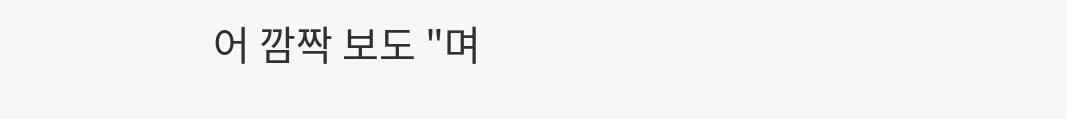어 깜짝 보도 "며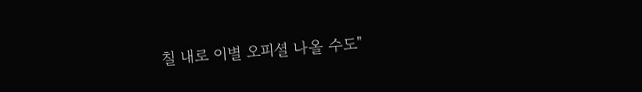칠 내로 이별 오피셜 나올 수도"